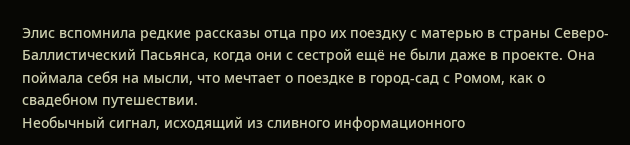Элис вспомнила редкие рассказы отца про их поездку с матерью в страны Северо-Баллистический Пасьянса, когда они с сестрой ещё не были даже в проекте. Она поймала себя на мысли, что мечтает о поездке в город-сад с Ромом, как о свадебном путешествии.
Необычный сигнал, исходящий из сливного информационного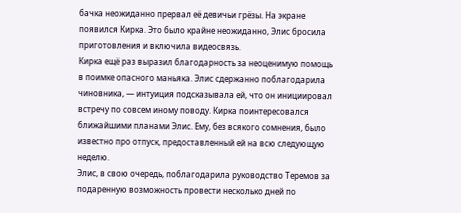бачка неожиданно прервал её девичьи грёзы. На экране появился Кирка. Это было крайне неожиданно, Элис бросила приготовления и включила видеосвязь.
Кирка ещё раз выразил благодарность за неоценимую помощь в поимке опасного маньяка. Элис сдержанно поблагодарила чиновника, — интуиция подсказывала ей, что он инициировал встречу по совсем иному поводу. Кирка поинтересовался ближайшими планами Элис. Ему, без всякого сомнения, было известно про отпуск, предоставленный ей на всю следующую неделю.
Элис, в свою очередь, поблагодарила руководство Теремов за подаренную возможность провести несколько дней по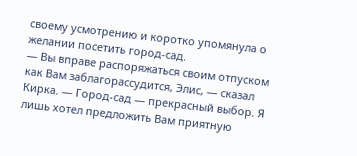своему усмотрению и коротко упомянула о желании посетить город-сад.
— Вы вправе распоряжаться своим отпуском как Вам заблагорассудится, Элис, — сказал Кирка. — Город-сад — прекрасный выбор. Я лишь хотел предложить Вам приятную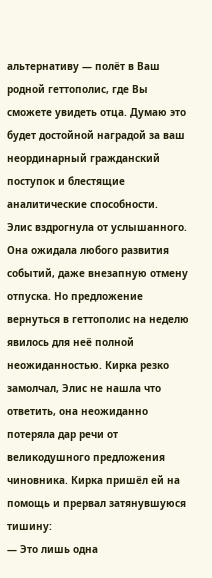альтернативу — полёт в Ваш родной геттополис, где Вы сможете увидеть отца. Думаю это будет достойной наградой за ваш неординарный гражданский поступок и блестящие аналитические способности.
Элис вздрогнула от услышанного. Она ожидала любого развития событий, даже внезапную отмену отпуска. Но предложение вернуться в геттополис на неделю явилось для неё полной неожиданностью. Кирка резко замолчал, Элис не нашла что ответить, она неожиданно потеряла дар речи от великодушного предложения чиновника. Кирка пришёл ей на помощь и прервал затянувшуюся тишину:
— Это лишь одна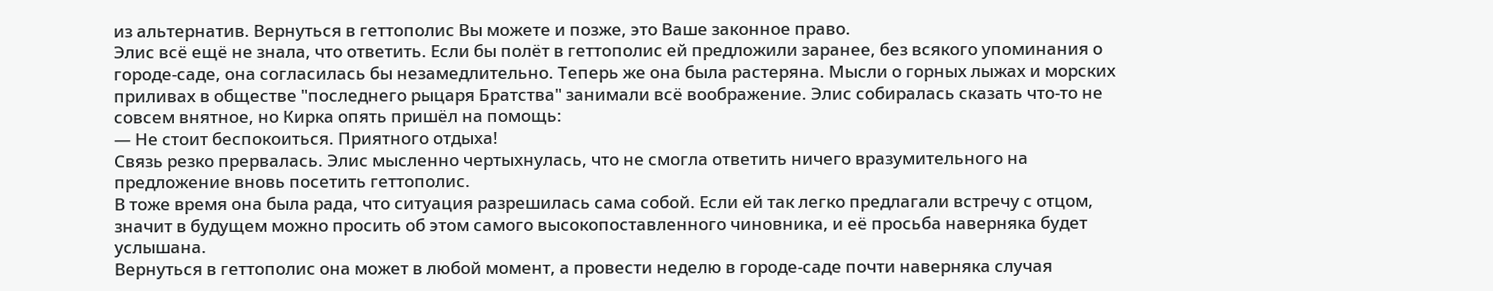из альтернатив. Вернуться в геттополис Вы можете и позже, это Ваше законное право.
Элис всё ещё не знала, что ответить. Если бы полёт в геттополис ей предложили заранее, без всякого упоминания о городе-саде, она согласилась бы незамедлительно. Теперь же она была растеряна. Мысли о горных лыжах и морских приливах в обществе "последнего рыцаря Братства" занимали всё воображение. Элис собиралась сказать что-то не совсем внятное, но Кирка опять пришёл на помощь:
— Не стоит беспокоиться. Приятного отдыха!
Связь резко прервалась. Элис мысленно чертыхнулась, что не смогла ответить ничего вразумительного на предложение вновь посетить геттополис.
В тоже время она была рада, что ситуация разрешилась сама собой. Если ей так легко предлагали встречу с отцом, значит в будущем можно просить об этом самого высокопоставленного чиновника, и её просьба наверняка будет услышана.
Вернуться в геттополис она может в любой момент, а провести неделю в городе-саде почти наверняка случая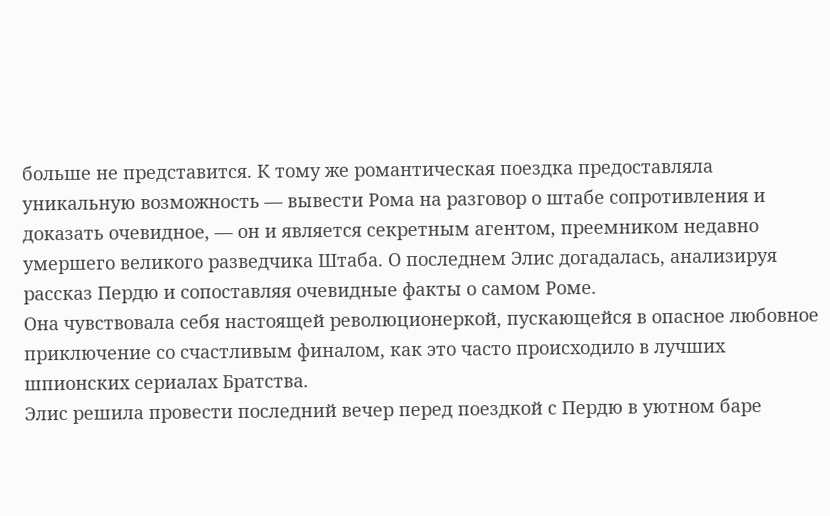больше не представится. К тому же романтическая поездка предоставляла уникальную возможность — вывести Рома на разговор о штабе сопротивления и доказать очевидное, — он и является секретным агентом, преемником недавно умершего великого разведчика Штаба. О последнем Элис догадалась, анализируя рассказ Пердю и сопоставляя очевидные факты о самом Роме.
Она чувствовала себя настоящей революционеркой, пускающейся в опасное любовное приключение со счастливым финалом, как это часто происходило в лучших шпионских сериалах Братства.
Элис решила провести последний вечер перед поездкой с Пердю в уютном баре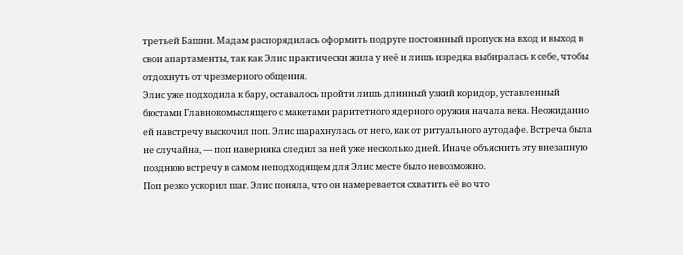третьей Башни. Мадам распорядилась оформить подруге постоянный пропуск на вход и выход в свои апартаменты, так как Элис практически жила у неё и лишь изредка выбиралась к себе, чтобы отдохнуть от чрезмерного общения.
Элис уже подходила к бару, оставалось пройти лишь длинный узкий коридор, уставленный бюстами Главнокомыслящего с макетами раритетного ядерного оружия начала века. Неожиданно ей навстречу выскочил поп. Элис шарахнулась от него, как от ритуального аутодафе. Встреча была не случайна, — поп наверняка следил за ней уже несколько дней. Иначе объяснить эту внезапную позднюю встречу в самом неподходящем для Элис месте было невозможно.
Поп резко ускорил шаг. Элис поняла, что он намеревается схватить её во что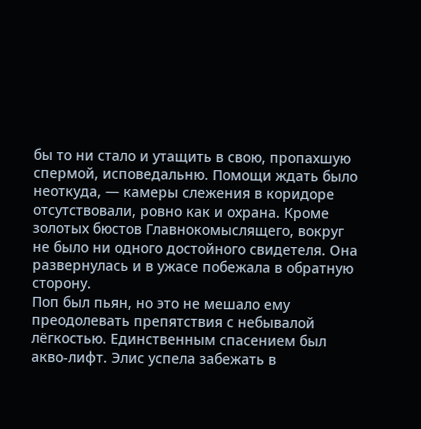бы то ни стало и утащить в свою, пропахшую спермой, исповедальню. Помощи ждать было неоткуда, — камеры слежения в коридоре отсутствовали, ровно как и охрана. Кроме золотых бюстов Главнокомыслящего, вокруг не было ни одного достойного свидетеля. Она развернулась и в ужасе побежала в обратную сторону.
Поп был пьян, но это не мешало ему преодолевать препятствия с небывалой лёгкостью. Единственным спасением был акво-лифт. Элис успела забежать в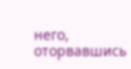него, оторвавшись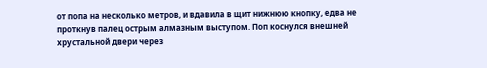от попа на несколько метров, и вдавила в щит нижнюю кнопку, едва не проткнув палец острым алмазным выступом. Поп коснулся внешней хрустальной двери через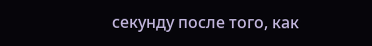секунду после того, как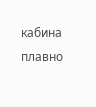кабина плавно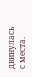двинулась с места.